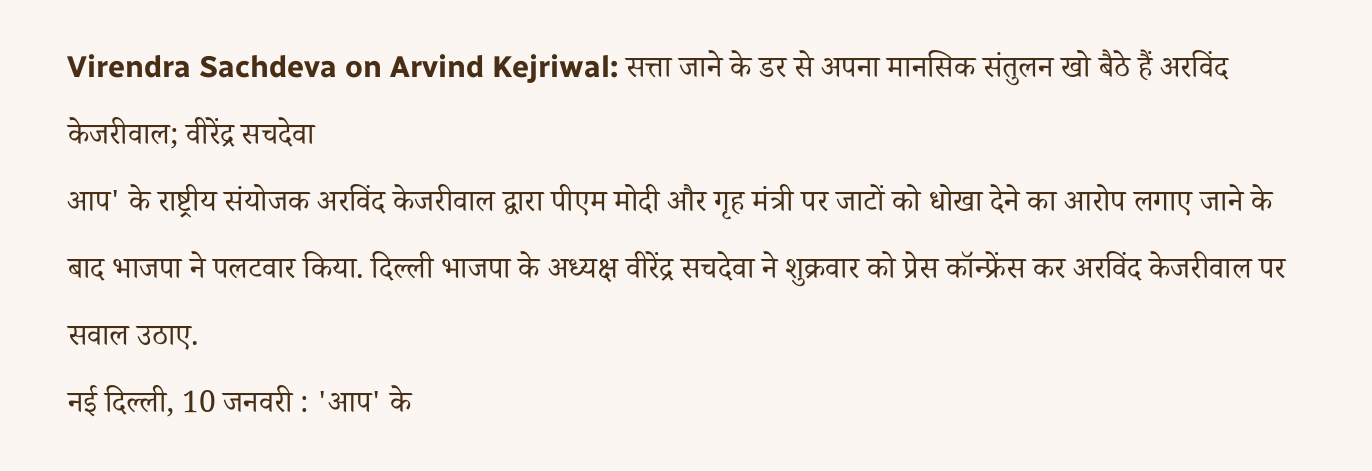Virendra Sachdeva on Arvind Kejriwal: सत्ता जाने के डर से अपना मानसिक संतुलन खो बैठे हैं अरविंद केजरीवाल; वीरेंद्र सचदेवा
आप' के राष्ट्रीय संयोजक अरविंद केजरीवाल द्वारा पीएम मोदी और गृह मंत्री पर जाटों को धोखा देने का आरोप लगाए जाने के बाद भाजपा ने पलटवार किया. दिल्ली भाजपा के अध्यक्ष वीरेंद्र सचदेवा ने शुक्रवार को प्रेस कॉन्फ्रेंस कर अरविंद केजरीवाल पर सवाल उठाए.
नई दिल्ली, 10 जनवरी : 'आप' के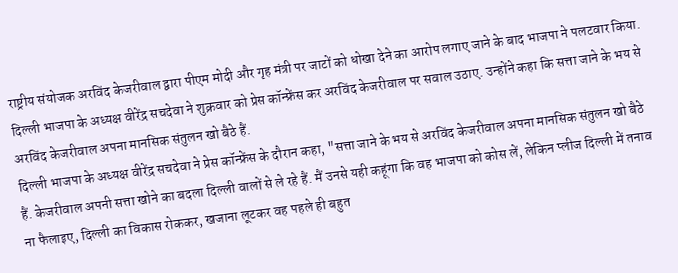राष्ट्रीय संयोजक अरविंद केजरीवाल द्वारा पीएम मोदी और गृह मंत्री पर जाटों को धोखा देने का आरोप लगाए जाने के बाद भाजपा ने पलटवार किया. दिल्ली भाजपा के अध्यक्ष वीरेंद्र सचदेवा ने शुक्रवार को प्रेस कॉन्फ्रेंस कर अरविंद केजरीवाल पर सवाल उठाए. उन्होंने कहा कि सत्ता जाने के भय से अरविंद केजरीवाल अपना मानसिक संतुलन खो बैठे हैं.
दिल्ली भाजपा के अध्यक्ष वीरेंद्र सचदेवा ने प्रेस कॉन्फ्रेंस के दौरान कहा, "सत्ता जाने के भय से अरविंद केजरीवाल अपना मानसिक संतुलन खो बैठे हैं. केजरीवाल अपनी सत्ता खोने का बदला दिल्ली वालों से ले रहे हैं. मैं उनसे यही कहूंगा कि वह भाजपा को कोस लें, लेकिन प्लीज दिल्ली में तनाव ना फैलाइए, दिल्ली का विकास रोककर, खजाना लूटकर वह पहले ही बहुत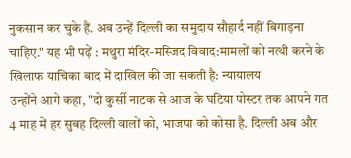नुकसान कर चुके हैं. अब उन्हें दिल्ली का समुदाय सौहार्द नहीं बिगाड़ना चाहिए." यह भी पढ़ें : मथुरा मंदिर-मस्जिद विवाद:मामलों को नत्थी करने के खिलाफ याचिका बाद में दाखिल की जा सकती है: न्यायालय
उन्होंने आगे कहा, "दो कुर्सी नाटक से आज के घटिया पोस्टर तक आपने गत 4 माह में हर सुबह दिल्ली वालों को, भाजपा को कोसा है. दिल्ली अब और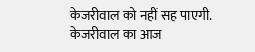केजरीवाल को नहीं सह पाएगी. केजरीवाल का आज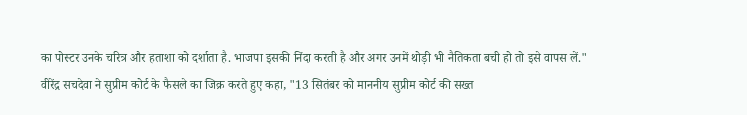का पोस्टर उनके चरित्र और हताशा को दर्शाता है. भाजपा इसकी निंदा करती है और अगर उनमें थोड़ी भी नैतिकता बची हो तो इसे वापस लें."
वीरेंद्र सचदेवा ने सुप्रीम कोर्ट के फैसले का जिक्र करते हुए कहा, "13 सितंबर को माननीय सुप्रीम कोर्ट की सख्त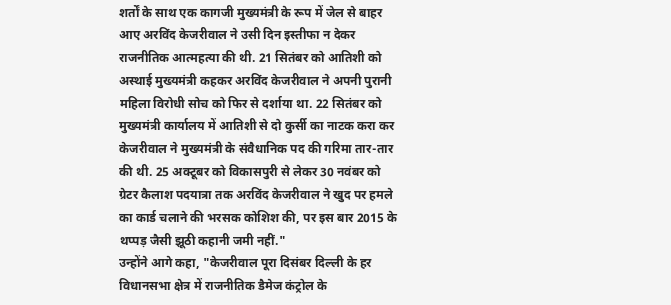शर्तों के साथ एक कागजी मुख्यमंत्री के रूप में जेल से बाहर आए अरविंद केजरीवाल ने उसी दिन इस्तीफा न देकर राजनीतिक आत्महत्या की थी. 21 सितंबर को आतिशी को अस्थाई मुख्यमंत्री कहकर अरविंद केजरीवाल ने अपनी पुरानी महिला विरोधी सोच को फिर से दर्शाया था. 22 सितंबर को मुख्यमंत्री कार्यालय में आतिशी से दो कुर्सी का नाटक करा कर केजरीवाल ने मुख्यमंत्री के संवैधानिक पद की गरिमा तार-तार की थी. 25 अक्टूबर को विकासपुरी से लेकर 30 नवंबर को ग्रेटर कैलाश पदयात्रा तक अरविंद केजरीवाल ने खुद पर हमले का कार्ड चलाने की भरसक कोशिश की, पर इस बार 2015 के थप्पड़ जैसी झूठी कहानी जमी नहीं."
उन्होंने आगे कहा, "केजरीवाल पूरा दिसंबर दिल्ली के हर विधानसभा क्षेत्र में राजनीतिक डैमेज कंट्रोल के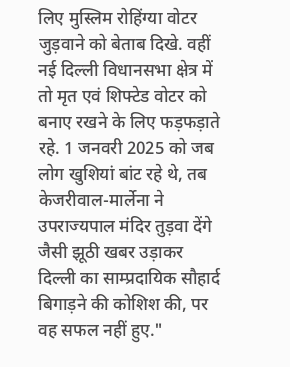लिए मुस्लिम रोहिंग्या वोटर जुड़वाने को बेताब दिखे. वहीं नई दिल्ली विधानसभा क्षेत्र में तो मृत एवं शिफ्टेड वोटर को बनाए रखने के लिए फड़फड़ाते रहे. 1 जनवरी 2025 को जब लोग खुशियां बांट रहे थे, तब केजरीवाल-मार्लेना ने उपराज्यपाल मंदिर तुड़वा देंगे जैसी झूठी खबर उड़ाकर दिल्ली का साम्प्रदायिक सौहार्द बिगाड़ने की कोशिश की, पर वह सफल नहीं हुए."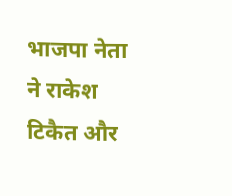भाजपा नेता ने राकेश टिकैत और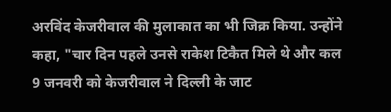अरविंद केजरीवाल की मुलाकात का भी जिक्र किया. उन्होंने कहा, "चार दिन पहले उनसे राकेश टिकैत मिले थे और कल 9 जनवरी को केजरीवाल ने दिल्ली के जाट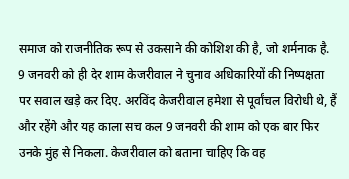समाज को राजनीतिक रूप से उकसाने की कोशिश की है, जो शर्मनाक है. 9 जनवरी को ही देर शाम केजरीवाल ने चुनाव अधिकारियों की निष्पक्षता पर सवाल खड़े कर दिए. अरविंद केजरीवाल हमेशा से पूर्वांचल विरोधी थे, हैं और रहेंगे और यह काला सच कल 9 जनवरी की शाम को एक बार फिर उनके मुंह से निकला. केजरीवाल को बताना चाहिए कि वह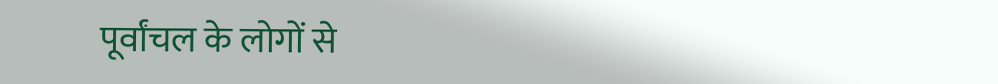पूर्वांचल के लोगों से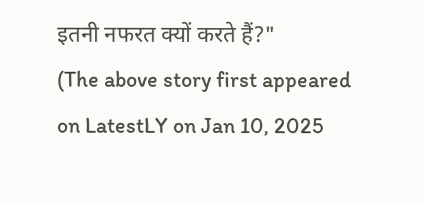इतनी नफरत क्यों करते हैं?"
(The above story first appeared on LatestLY on Jan 10, 2025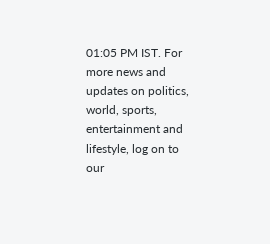01:05 PM IST. For more news and updates on politics, world, sports, entertainment and lifestyle, log on to our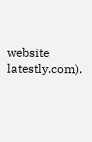website latestly.com).